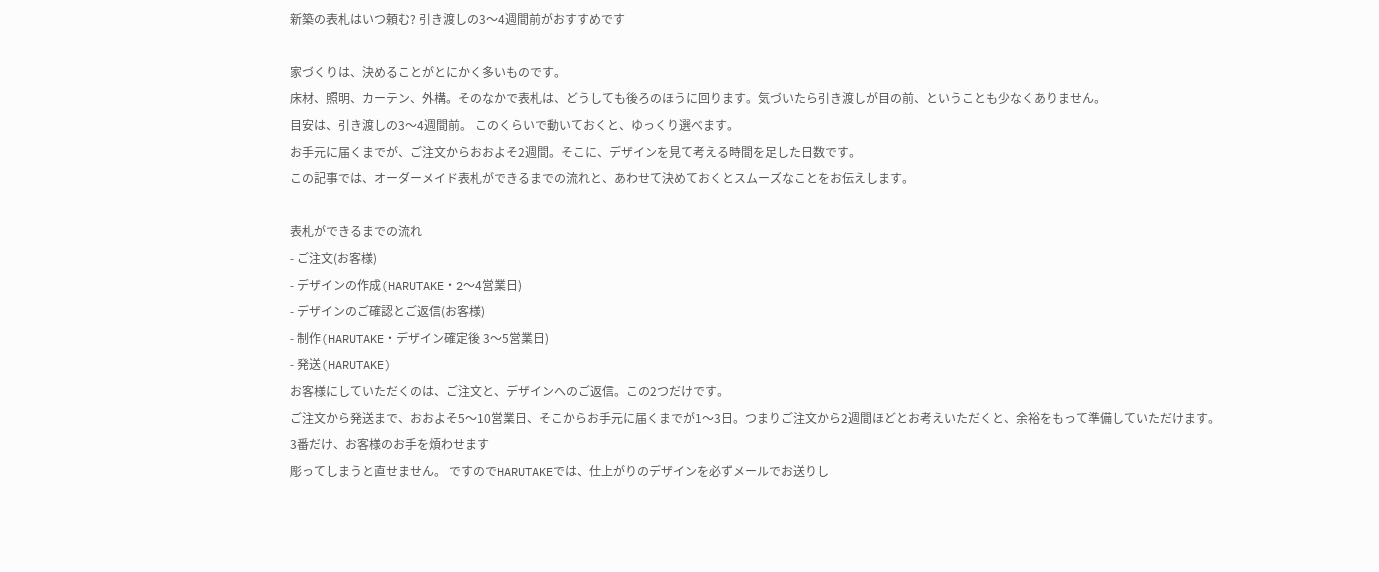新築の表札はいつ頼む? 引き渡しの3〜4週間前がおすすめです

家づくりは、決めることがとにかく多いものです。
床材、照明、カーテン、外構。そのなかで表札は、どうしても後ろのほうに回ります。気づいたら引き渡しが目の前、ということも少なくありません。
目安は、引き渡しの3〜4週間前。 このくらいで動いておくと、ゆっくり選べます。
お手元に届くまでが、ご注文からおおよそ2週間。そこに、デザインを見て考える時間を足した日数です。
この記事では、オーダーメイド表札ができるまでの流れと、あわせて決めておくとスムーズなことをお伝えします。

表札ができるまでの流れ
- ご注文(お客様)
- デザインの作成(HARUTAKE・2〜4営業日)
- デザインのご確認とご返信(お客様)
- 制作(HARUTAKE・デザイン確定後 3〜5営業日)
- 発送(HARUTAKE)
お客様にしていただくのは、ご注文と、デザインへのご返信。この2つだけです。
ご注文から発送まで、おおよそ5〜10営業日、そこからお手元に届くまでが1〜3日。つまりご注文から2週間ほどとお考えいただくと、余裕をもって準備していただけます。
3番だけ、お客様のお手を煩わせます
彫ってしまうと直せません。 ですのでHARUTAKEでは、仕上がりのデザインを必ずメールでお送りし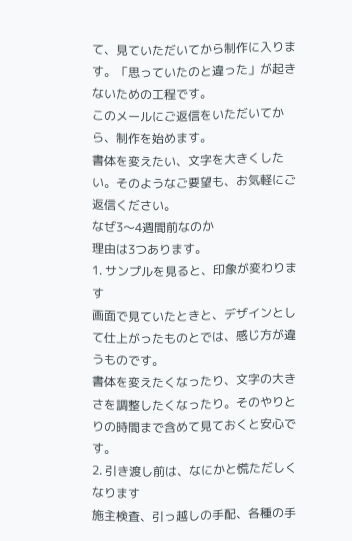て、見ていただいてから制作に入ります。「思っていたのと違った」が起きないための工程です。
このメールにご返信をいただいてから、制作を始めます。
書体を変えたい、文字を大きくしたい。そのようなご要望も、お気軽にご返信ください。
なぜ3〜4週間前なのか
理由は3つあります。
1. サンプルを見ると、印象が変わります
画面で見ていたときと、デザインとして仕上がったものとでは、感じ方が違うものです。
書体を変えたくなったり、文字の大きさを調整したくなったり。そのやりとりの時間まで含めて見ておくと安心です。
2. 引き渡し前は、なにかと慌ただしくなります
施主検査、引っ越しの手配、各種の手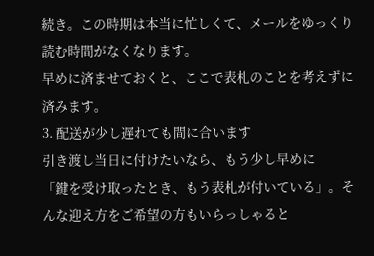続き。この時期は本当に忙しくて、メールをゆっくり読む時間がなくなります。
早めに済ませておくと、ここで表札のことを考えずに済みます。
3. 配送が少し遅れても間に合います
引き渡し当日に付けたいなら、もう少し早めに
「鍵を受け取ったとき、もう表札が付いている」。そんな迎え方をご希望の方もいらっしゃると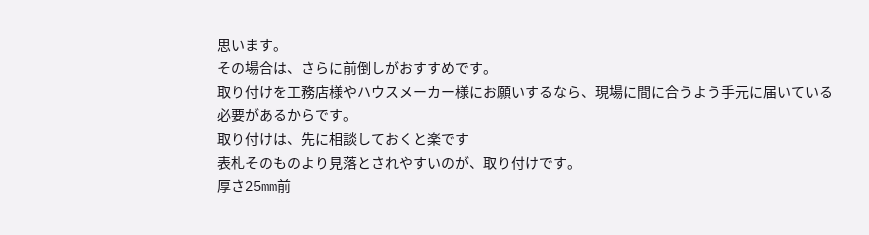思います。
その場合は、さらに前倒しがおすすめです。
取り付けを工務店様やハウスメーカー様にお願いするなら、現場に間に合うよう手元に届いている必要があるからです。
取り付けは、先に相談しておくと楽です
表札そのものより見落とされやすいのが、取り付けです。
厚さ25mm前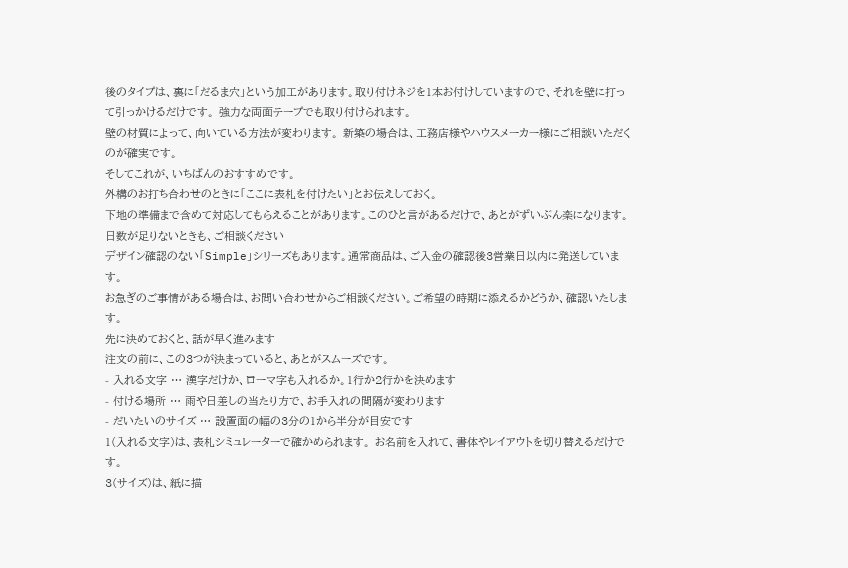後のタイプは、裏に「だるま穴」という加工があります。取り付けネジを1本お付けしていますので、それを壁に打って引っかけるだけです。 強力な両面テープでも取り付けられます。
壁の材質によって、向いている方法が変わります。 新築の場合は、工務店様やハウスメーカー様にご相談いただくのが確実です。
そしてこれが、いちばんのおすすめです。
外構のお打ち合わせのときに「ここに表札を付けたい」とお伝えしておく。
下地の準備まで含めて対応してもらえることがあります。このひと言があるだけで、あとがずいぶん楽になります。
日数が足りないときも、ご相談ください
デザイン確認のない「Simple」シリーズもあります。通常商品は、ご入金の確認後3営業日以内に発送しています。
お急ぎのご事情がある場合は、お問い合わせからご相談ください。ご希望の時期に添えるかどうか、確認いたします。
先に決めておくと、話が早く進みます
注文の前に、この3つが決まっていると、あとがスムーズです。
- 入れる文字 … 漢字だけか、ローマ字も入れるか。1行か2行かを決めます
- 付ける場所 … 雨や日差しの当たり方で、お手入れの間隔が変わります
- だいたいのサイズ … 設置面の幅の3分の1から半分が目安です
1(入れる文字)は、表札シミュレーターで確かめられます。 お名前を入れて、書体やレイアウトを切り替えるだけです。
3(サイズ)は、紙に描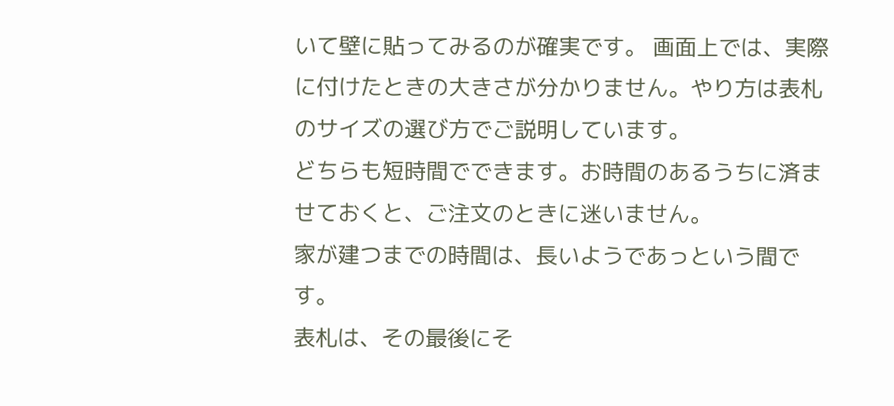いて壁に貼ってみるのが確実です。 画面上では、実際に付けたときの大きさが分かりません。やり方は表札のサイズの選び方でご説明しています。
どちらも短時間でできます。お時間のあるうちに済ませておくと、ご注文のときに迷いません。
家が建つまでの時間は、長いようであっという間です。
表札は、その最後にそ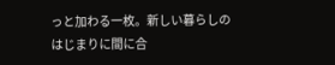っと加わる一枚。新しい暮らしのはじまりに間に合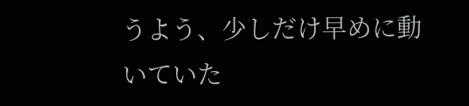うよう、少しだけ早めに動いていた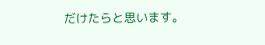だけたらと思います。